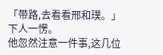「带路,去看看邢和璞。」
下人一愣。
他忽然注意一件事,这几位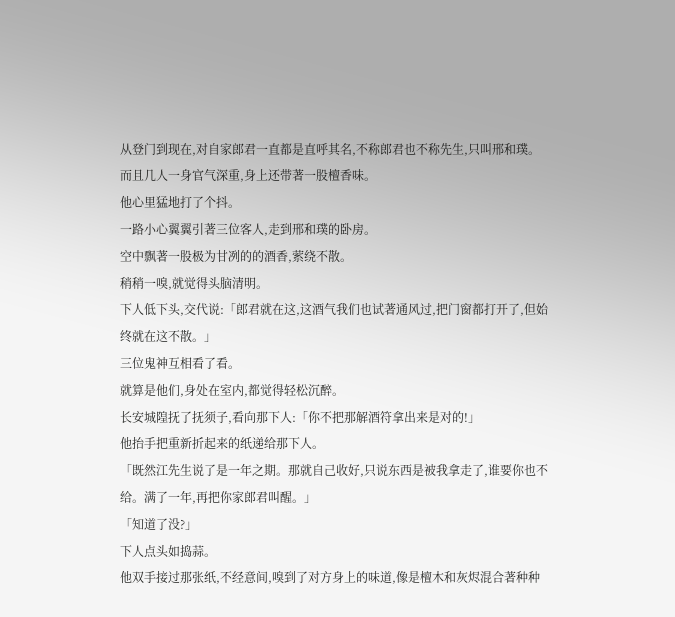从登门到现在,对自家郎君一直都是直呼其名,不称郎君也不称先生,只叫邢和璞。而且几人一身官气深重,身上还带著一股檀香味。
他心里猛地打了个抖。
一路小心翼翼引著三位客人,走到邢和璞的卧房。
空中飘著一股极为甘冽的的酒香,萦绕不散。
稍稍一嗅,就觉得头脑清明。
下人低下头,交代说:「郎君就在这,这酒气我们也试著通风过,把门窗都打开了,但始终就在这不散。」
三位鬼神互相看了看。
就算是他们,身处在室内,都觉得轻松沉醉。
长安城隍抚了抚须子,看向那下人:「你不把那解酒符拿出来是对的!」
他抬手把重新折起来的纸递给那下人。
「既然江先生说了是一年之期。那就自己收好,只说东西是被我拿走了,谁要你也不给。满了一年,再把你家郎君叫醒。」
「知道了没?」
下人点头如捣蒜。
他双手接过那张纸,不经意间,嗅到了对方身上的味道,像是檀木和灰烬混合著种种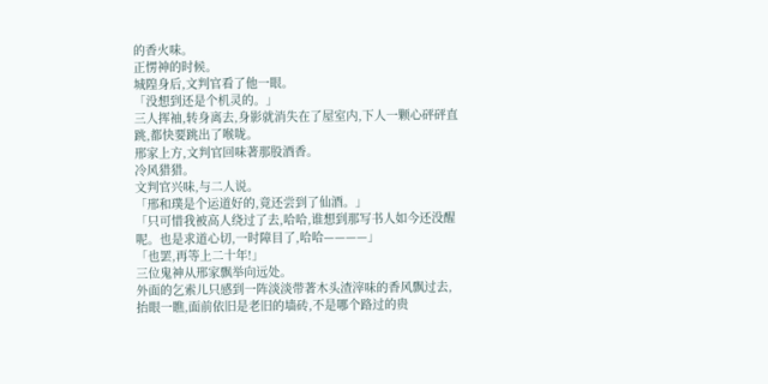的香火味。
正愣神的时候。
城隍身后,文判官看了他一眼。
「没想到还是个机灵的。」
三人挥袖,转身离去,身影就消失在了屋室内,下人一颗心砰砰直跳,都快要跳出了喉咙。
邢家上方,文判官回味著那股酒香。
冷风猎猎。
文判官兴味,与二人说。
「邢和璞是个运道好的,竟还尝到了仙酒。」
「只可惜我被高人绕过了去,哈哈,谁想到那写书人如今还没醒呢。也是求道心切,一时障目了,哈哈————」
「也罢,再等上二十年!」
三位鬼神从邢家飘举向远处。
外面的乞索儿只感到一阵淡淡带著木头渣滓味的香风飘过去,抬眼一瞧,面前依旧是老旧的墙砖,不是哪个路过的贵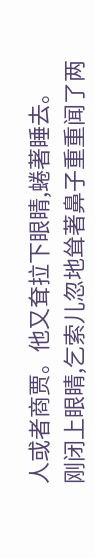人或者商贾。他又耷拉下眼睛,蜷著睡去。
刚闭上眼睛,乞索儿忽地耸著鼻子重重闻了两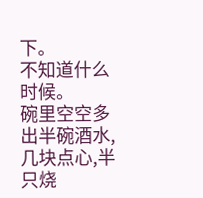下。
不知道什么时候。
碗里空空多出半碗酒水,几块点心,半只烧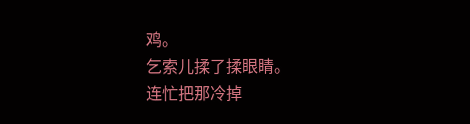鸡。
乞索儿揉了揉眼睛。
连忙把那冷掉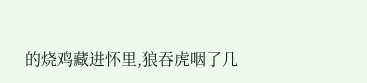的烧鸡藏进怀里,狼吞虎咽了几